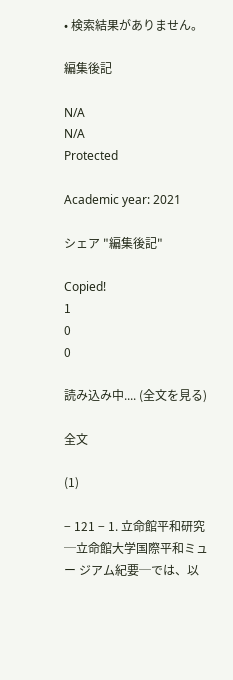• 検索結果がありません。

編集後記

N/A
N/A
Protected

Academic year: 2021

シェア "編集後記"

Copied!
1
0
0

読み込み中.... (全文を見る)

全文

(1)

− 121 − 1. 立命館平和研究─立命館大学国際平和ミュー ジアム紀要─では、以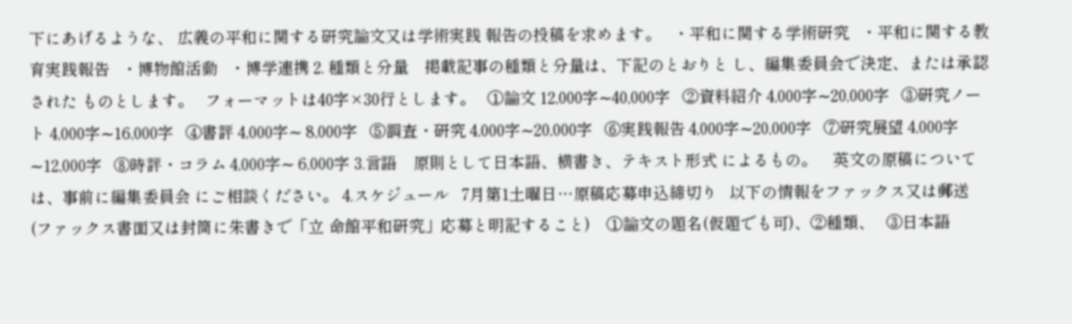下にあげるような、 広義の平和に関する研究論文又は学術実践 報告の投稿を求めます。   ・平和に関する学術研究   ・平和に関する教育実践報告   ・博物館活動   ・博学連携 2. 種類と分量    掲載記事の種類と分量は、下記のとおりと し、編集委員会で決定、または承認された ものとします。   フォーマットは40字×30行とします。   ①論文 12,000字∼40,000字   ②資料紹介 4,000字∼20,000字   ③研究ノート 4,000字∼16,000字   ④書評 4,000字∼ 8,000字   ⑤調査・研究 4,000字∼20,000字   ⑥実践報告 4,000字∼20,000字   ⑦研究展望 4,000字∼12,000字   ⑧時評・コラム 4,000字∼ 6,000字 3.言語    原則として日本語、横書き、テキスト形式 によるもの。    英文の原稿については、事前に編集委員会 にご相談ください。 4.スケジュール   7月第1土曜日…原稿応募申込締切り   以下の情報をファックス又は郵送    (ファックス書面又は封筒に朱書きで「立 命館平和研究」応募と明記すること)    ①論文の題名(仮題でも可)、②種類、   ③日本語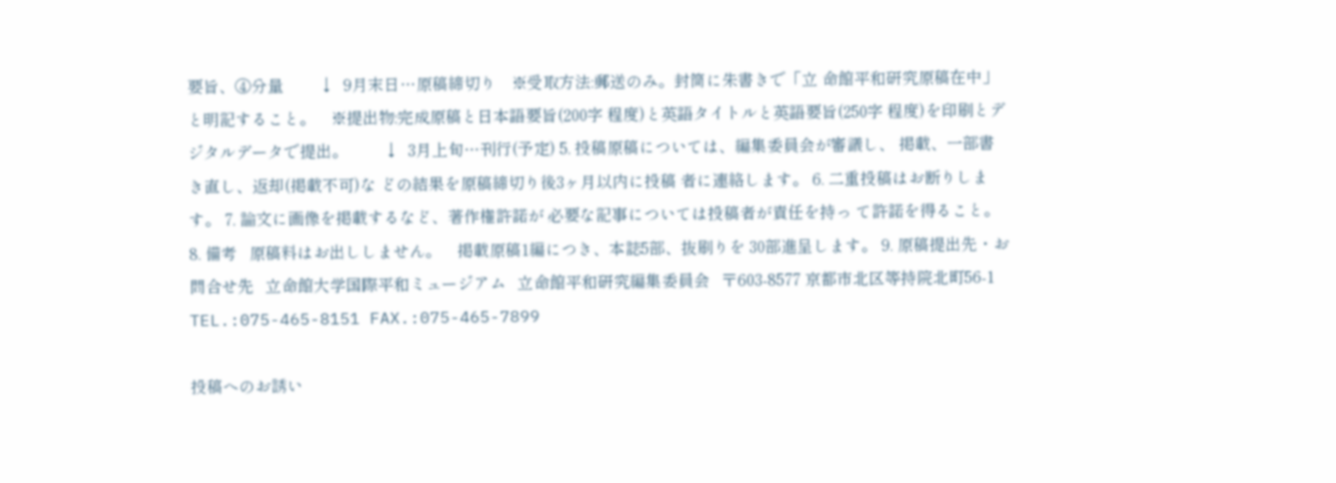要旨、④分量         ↓  9月末日…原稿締切り    ※受取方法:郵送のみ。封筒に朱書きで「立 命館平和研究原稿在中」と明記すること。    ※提出物:完成原稿と日本語要旨(200字 程度)と英語タイトルと英語要旨(250字 程度)を印刷とデジタルデータで提出。         ↓  3月上旬…刊行(予定) 5. 投稿原稿については、編集委員会が審議し、 掲載、一部書き直し、返却(掲載不可)な どの結果を原稿締切り後3ヶ月以内に投稿 者に連絡します。 6. 二重投稿はお断りします。 7. 論文に画像を掲載するなど、著作権許諾が 必要な記事については投稿者が責任を持っ て許諾を得ること。 8. 備考   原稿料はお出ししません。    掲載原稿1編につき、本誌5部、抜刷りを 30部進呈します。 9. 原稿提出先・お問合せ先   立命館大学国際平和ミュージアム   立命館平和研究編集委員会   〒603-8577 京都市北区等持院北町56-1   TEL.:075-465-8151 FAX.:075-465-7899

投稿へのお誘い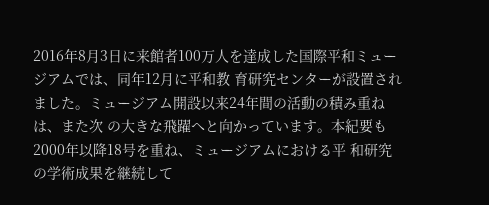2016年8月3日に来館者100万人を達成した国際平和ミュージアムでは、同年12月に平和教 育研究センターが設置されました。ミュージアム開設以来24年間の活動の積み重ねは、また次 の大きな飛躍へと向かっています。本紀要も2000年以降18号を重ね、ミュージアムにおける平 和研究の学術成果を継続して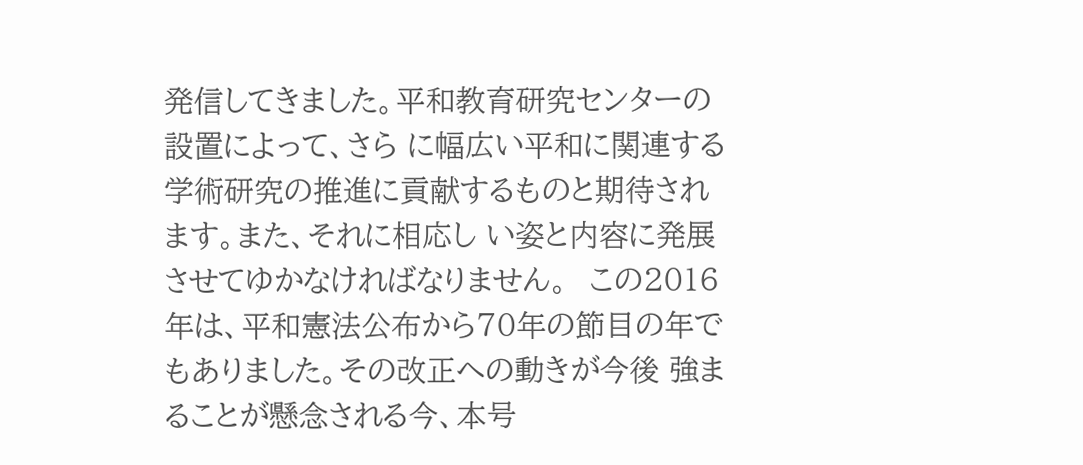発信してきました。平和教育研究センターの設置によって、さら に幅広い平和に関連する学術研究の推進に貢献するものと期待されます。また、それに相応し い姿と内容に発展させてゆかなければなりません。  この2016年は、平和憲法公布から70年の節目の年でもありました。その改正への動きが今後 強まることが懸念される今、本号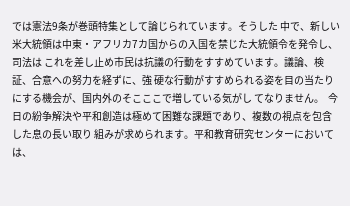では憲法9条が巻頭特集として論じられています。そうした 中で、新しい米大統領は中東・アフリカ7カ国からの入国を禁じた大統領令を発令し、司法は これを差し止め市民は抗議の行動をすすめています。議論、検証、合意への努力を経ずに、強 硬な行動がすすめられる姿を目の当たりにする機会が、国内外のそこここで増している気がし てなりません。  今日の紛争解決や平和創造は極めて困難な課題であり、複数の視点を包含した息の長い取り 組みが求められます。平和教育研究センターにおいては、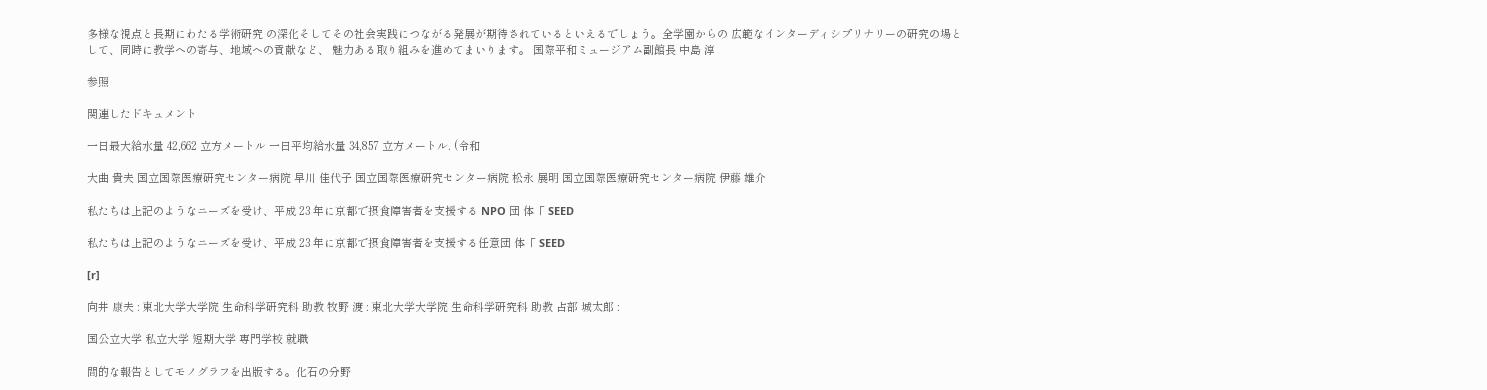多様な視点と長期にわたる学術研究 の深化そしてその社会実践につながる発展が期待されているといえるでしょう。全学園からの 広範なインターディシプリナリーの研究の場として、同時に教学への寄与、地域への貢献など、 魅力ある取り組みを進めてまいります。 国際平和ミュージアム副館長 中島 淳

参照

関連したドキュメント

一日最大給水量 42,662 立方メートル 一日平均給水量 34,857 立方メートル. (令和

大曲 貴夫 国立国際医療研究センター病院 早川 佳代子 国立国際医療研究センター病院 松永 展明 国立国際医療研究センター病院 伊藤 雄介

私たちは上記のようなニーズを受け、平成 23 年に京都で摂食障害者を支援する NPO 団 体「 SEED

私たちは上記のようなニーズを受け、平成 23 年に京都で摂食障害者を支援する任意団 体「 SEED

[r]

向井 康夫 : 東北大学大学院 生命科学研究科 助教 牧野 渡 : 東北大学大学院 生命科学研究科 助教 占部 城太郎 :

国公立大学 私立大学 短期大学 専門学校 就職

間的な報告としてモノグラフを出版する。化石の分野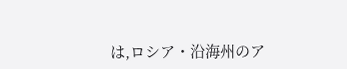は,ロシア・沿海州のア